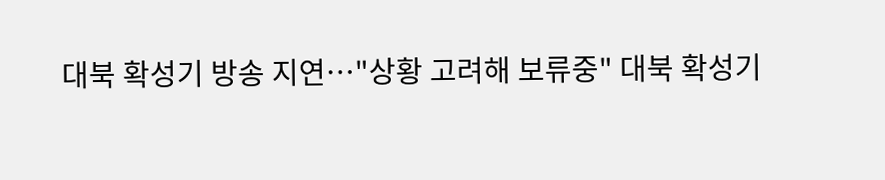대북 확성기 방송 지연…"상황 고려해 보류중" 대북 확성기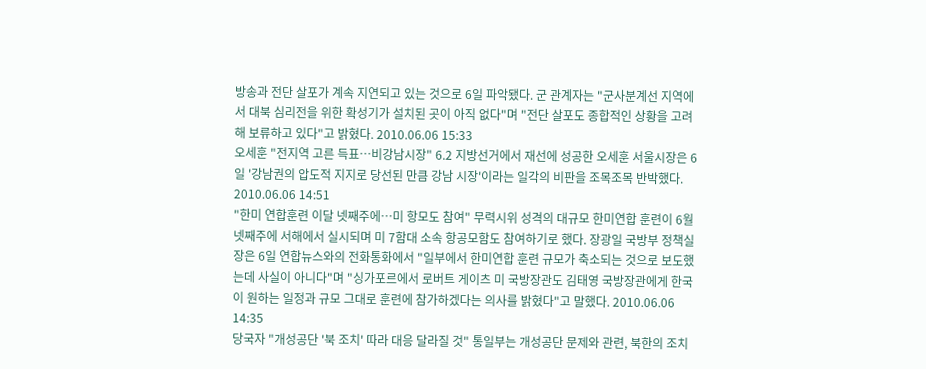방송과 전단 살포가 계속 지연되고 있는 것으로 6일 파악됐다. 군 관계자는 "군사분계선 지역에서 대북 심리전을 위한 확성기가 설치된 곳이 아직 없다"며 "전단 살포도 종합적인 상황을 고려해 보류하고 있다"고 밝혔다. 2010.06.06 15:33
오세훈 "전지역 고른 득표…비강남시장" 6.2 지방선거에서 재선에 성공한 오세훈 서울시장은 6일 '강남권의 압도적 지지로 당선된 만큼 강남 시장'이라는 일각의 비판을 조목조목 반박했다. 2010.06.06 14:51
"한미 연합훈련 이달 넷째주에…미 항모도 참여" 무력시위 성격의 대규모 한미연합 훈련이 6월 넷째주에 서해에서 실시되며 미 7함대 소속 항공모함도 참여하기로 했다. 장광일 국방부 정책실장은 6일 연합뉴스와의 전화통화에서 "일부에서 한미연합 훈련 규모가 축소되는 것으로 보도했는데 사실이 아니다"며 "싱가포르에서 로버트 게이츠 미 국방장관도 김태영 국방장관에게 한국이 원하는 일정과 규모 그대로 훈련에 참가하겠다는 의사를 밝혔다"고 말했다. 2010.06.06 14:35
당국자 "개성공단 '북 조치' 따라 대응 달라질 것" 통일부는 개성공단 문제와 관련, 북한의 조치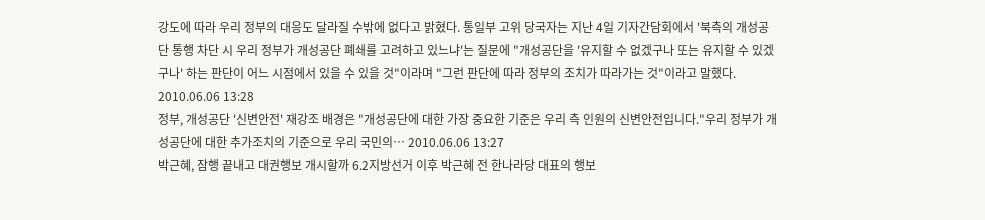강도에 따라 우리 정부의 대응도 달라질 수밖에 없다고 밝혔다. 통일부 고위 당국자는 지난 4일 기자간담회에서 '북측의 개성공단 통행 차단 시 우리 정부가 개성공단 폐쇄를 고려하고 있느냐'는 질문에 "개성공단을 '유지할 수 없겠구나 또는 유지할 수 있겠구나' 하는 판단이 어느 시점에서 있을 수 있을 것"이라며 "그런 판단에 따라 정부의 조치가 따라가는 것"이라고 말했다. 2010.06.06 13:28
정부, 개성공단 '신변안전' 재강조 배경은 "개성공단에 대한 가장 중요한 기준은 우리 측 인원의 신변안전입니다."우리 정부가 개성공단에 대한 추가조치의 기준으로 우리 국민의… 2010.06.06 13:27
박근혜, 잠행 끝내고 대권행보 개시할까 6.2지방선거 이후 박근혜 전 한나라당 대표의 행보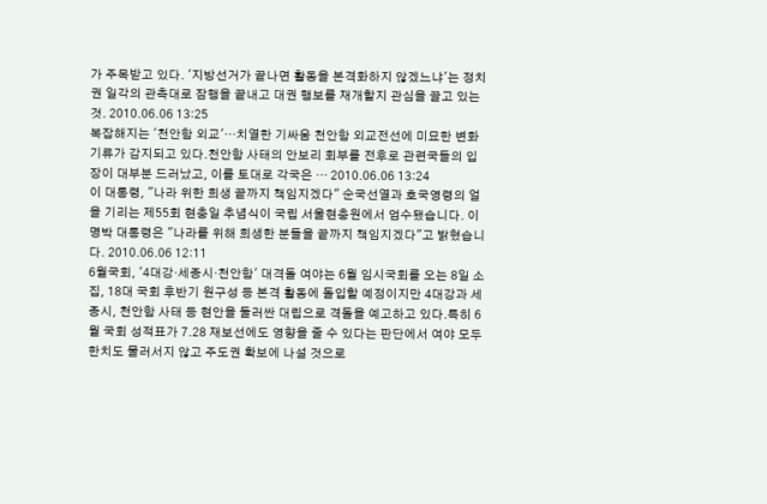가 주목받고 있다. '지방선거가 끝나면 활동을 본격화하지 않겠느냐'는 정치권 일각의 관측대로 잠행을 끝내고 대권 행보를 재개할지 관심을 끌고 있는 것. 2010.06.06 13:25
복잡해지는 '천안함 외교'…치열한 기싸움 천안함 외교전선에 미묘한 변화 기류가 감지되고 있다.천안함 사태의 안보리 회부를 전후로 관련국들의 입장이 대부분 드러났고, 이를 토대로 각국은 … 2010.06.06 13:24
이 대통령, "나라 위한 희생 끝까지 책임지겠다" 순국선열과 호국영령의 얼을 기리는 제55회 현충일 추념식이 국립 서울현충원에서 엄수됐습니다. 이명박 대통령은 "나라를 위해 희생한 분들을 끝까지 책임지겠다"고 밝혔습니다. 2010.06.06 12:11
6월국회, '4대강·세종시·천안함' 대격돌 여야는 6월 임시국회를 오는 8일 소집, 18대 국회 후반기 원구성 등 본격 활동에 돌입할 예정이지만 4대강과 세종시, 천안함 사태 등 현안을 둘러싼 대립으로 격돌을 예고하고 있다.특히 6월 국회 성적표가 7.28 재보선에도 영향을 줄 수 있다는 판단에서 여야 모두 한치도 물러서지 않고 주도권 확보에 나설 것으로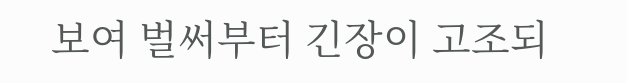보여 벌써부터 긴장이 고조되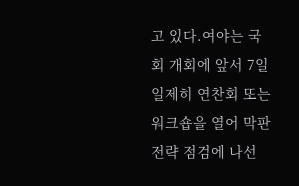고 있다.여야는 국회 개회에 앞서 7일 일제히 연찬회 또는 워크숍을 열어 막판 전략 점검에 나선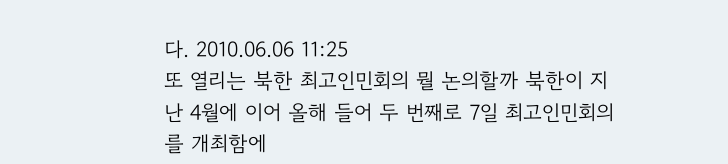다. 2010.06.06 11:25
또 열리는 북한 최고인민회의 뭘 논의할까 북한이 지난 4월에 이어 올해 들어 두 번째로 7일 최고인민회의를 개최함에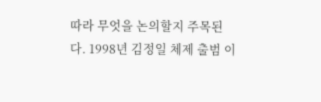따라 무엇을 논의할지 주목된다. 1998년 김정일 체제 출범 이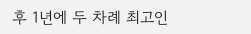후 1년에 두 차례 최고인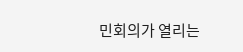민회의가 열리는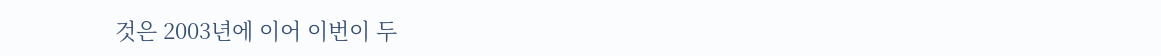것은 2003년에 이어 이번이 두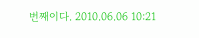번째이다. 2010.06.06 10:21